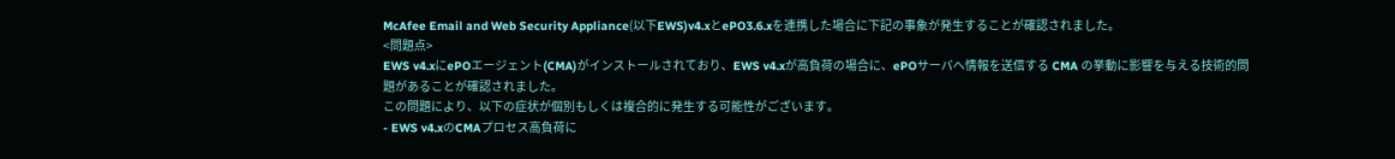McAfee Email and Web Security Appliance(以下EWS)v4.xとePO3.6.xを連携した場合に下記の事象が発生することが確認されました。
<問題点>
EWS v4.xにePOエージェント(CMA)がインストールされており、EWS v4.xが高負荷の場合に、ePOサーバへ情報を送信する CMA の挙動に影響を与える技術的問題があることが確認されました。
この問題により、以下の症状が個別もしくは複合的に発生する可能性がございます。
- EWS v4.xのCMAプロセス高負荷に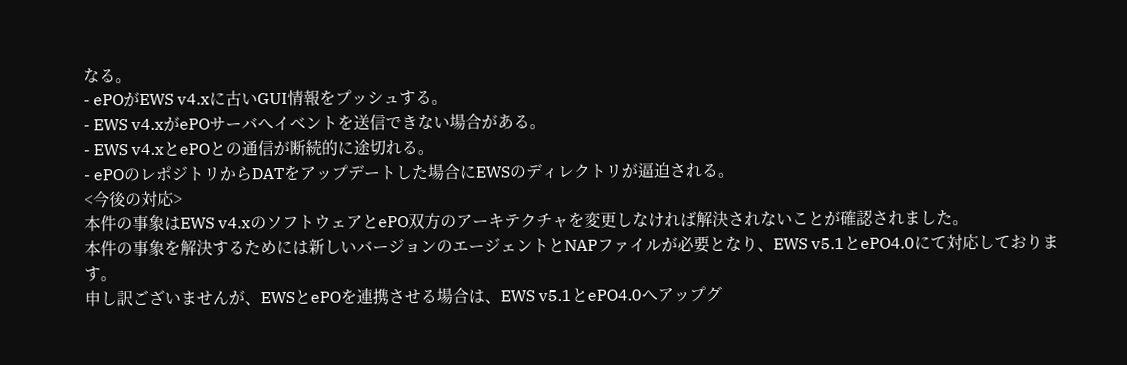なる。
- ePOがEWS v4.xに古いGUI情報をプッシュする。
- EWS v4.xがePOサーバへイベントを送信できない場合がある。
- EWS v4.xとePOとの通信が断続的に途切れる。
- ePOのレポジトリからDATをアップデートした場合にEWSのディレクトリが逼迫される。
<今後の対応>
本件の事象はEWS v4.xのソフトウェアとePO双方のアーキテクチャを変更しなければ解決されないことが確認されました。
本件の事象を解決するためには新しいバージョンのエージェントとNAPファイルが必要となり、EWS v5.1とePO4.0にて対応しております。
申し訳ございませんが、EWSとePOを連携させる場合は、EWS v5.1とePO4.0へアップグ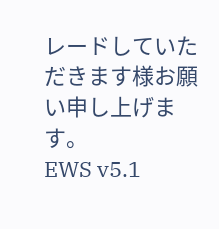レードしていただきます様お願い申し上げます。
EWS v5.1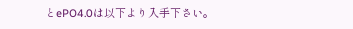とePO4.0は以下より入手下さい。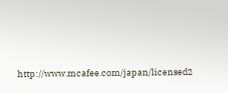http://www.mcafee.com/japan/licensed2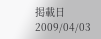掲載日 2009/04/03